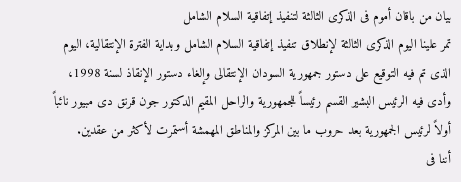بيان من باقان أموم فى الذكرى الثالثة لتنفيذ إتفاقية السلام الشامل
تمر علينا اليوم الذكرى الثالثة لإنطلاق تنفيذ إتفاقية السلام الشامل وبداية الفترة الإنتقالية، اليوم الذى تم فيه التوقيع على دستور جمهورية السودان الإنتقالى وإلغاء دستور الإنقاذ لسنة 1998، وأدى فيه الرئيس البشير القسم رئيساً للجمهورية والراحل المقيم الدكتور جون قرنق دى مبيور نائباً أولاً لرئيس الجمهورية بعد حروب ما بين المركز والمناطق المهمشة أستمرت لأكثر من عقدين.
أننا فى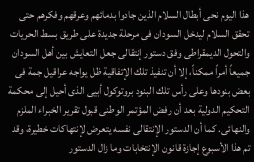هذا اليوم نحى أبطال السلام الذين جادوا بدمائهم وعرقهم وفكرهم حتى تحقق السلام ليدخل السودان فى مرحلة جديدة على طريق بسط الحريات والتحول الديمقراطى وفق دستور إنتقالى جعل التعايش بين أهل السودان جميعاً أمراً ممكناً، إلا أن تنفيذ تلك الإتفاقية ظل يواجه عراقيل جمة فى بعض بنودها وعلى رأس تلك البنود بروتوكول أبيى الذى أحيل إلى محكمة التحكيم الدولية بعد أن رفض المؤتمر الوطنى قبول تقرير الخبراء الملزم والنهائى. كما أن الدستور الإنتقالى نفسه يتعرض لإنتهاكات خطيرة، وقد تم هذا الأسبوع إجازة قانون الإنتخابات وما زال الدستور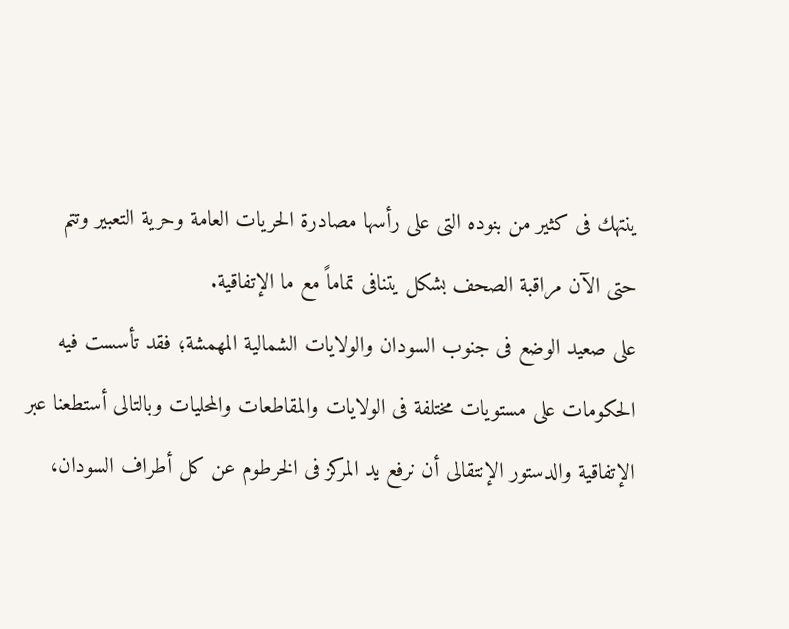ينتهك فى كثير من بنوده التى على رأسها مصادرة الحريات العامة وحرية التعبير وتتم حتى الآن مراقبة الصحف بشكل يتنافى تماماً مع ما الإتفاقية.
على صعيد الوضع فى جنوب السودان والولايات الشمالية المهمشة؛ فقد تأسست فيه الحكومات على مستويات مختلفة فى الولايات والمقاطعات والمحليات وبالتالى أستطعنا عبر الإتفاقية والدستور الإنتقالى أن نرفع يد المركز فى الخرطوم عن كل أطراف السودان،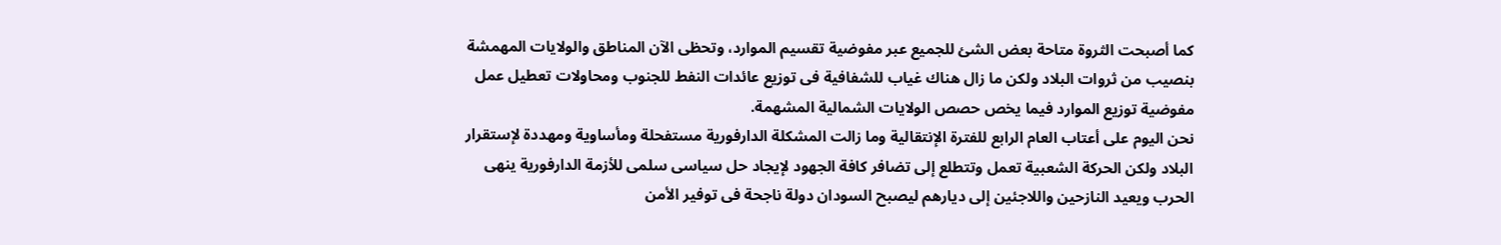كما أصبحت الثروة متاحة بعض الشئ للجميع عبر مفوضية تقسيم الموارد، وتحظى الآن المناطق والولايات المهمشة بنصيب من ثروات البلاد ولكن ما زال هناك غياب للشفافية فى توزيع عائدات النفط للجنوب ومحاولات تعطيل عمل مفوضية توزيع الموارد فيما يخص حصص الولايات الشمالية المشهمة.
نحن اليوم على أعتاب العام الرابع للفترة الإنتقالية وما زالت المشكلة الدارفورية مستفحلة ومأساوية ومهددة لإستقرار البلاد ولكن الحركة الشعبية تعمل وتتطلع إلى تضافر كافة الجهود لإيجاد حل سياسى سلمى للأزمة الدارفورية ينهى الحرب ويعيد النازحين واللاجئين إلى ديارهم ليصبح السودان دولة ناجحة فى توفير الأمن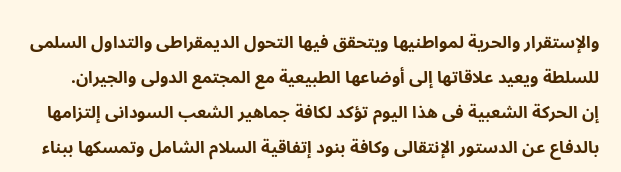والإستقرار والحرية لمواطنيها ويتحقق فيها التحول الديمقراطى والتداول السلمى للسلطة ويعيد علاقاتها إلى أوضاعها الطبيعية مع المجتمع الدولى والجيران.
إن الحركة الشعبية فى هذا اليوم تؤكد لكافة جماهير الشعب السودانى إلتزامها بالدفاع عن الدستور الإنتقالى وكافة بنود إتفاقية السلام الشامل وتمسكها ببناء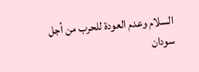السلام وعدم العودة للحرب من أجل سودان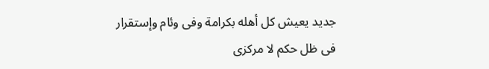جديد يعيش كل أهله بكرامة وفى وئام وإستقرار فى ظل حكم لا مركزى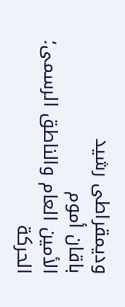وديمقراطى رشيد
باقان أموم
الأمين العام والناطق الرسمى؛
الحركة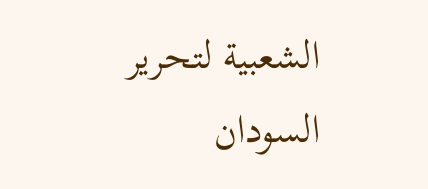الشعبية لتحرير السودان